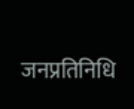जनप्रतिनिधि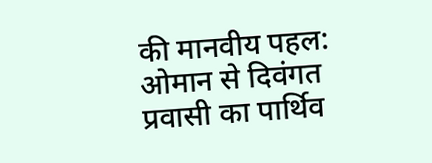की मानवीय पहल: ओमान से दिवंगत प्रवासी का पार्थिव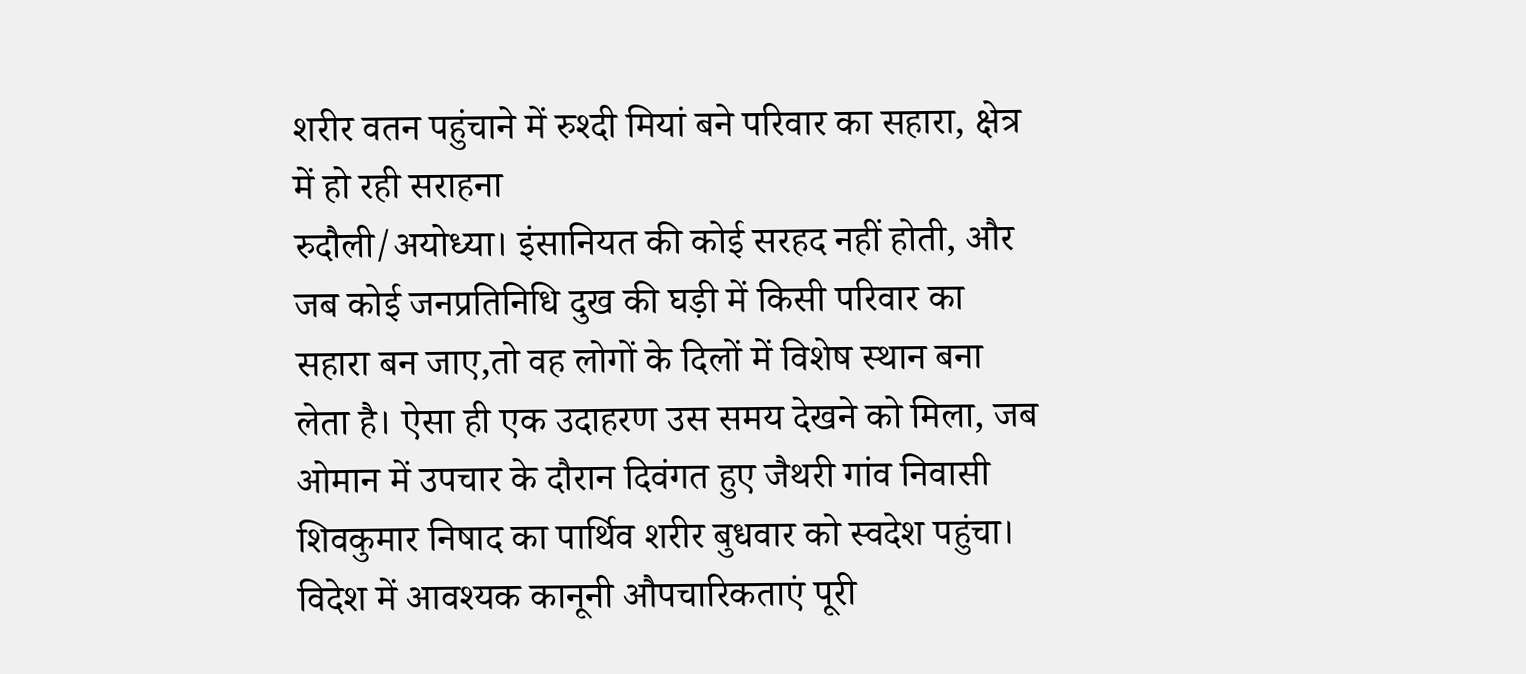शरीर वतन पहुंचाने में रुश्दी मियां बने परिवार का सहारा, क्षेत्र में हो रही सराहना
रुदौली/अयोध्या। इंसानियत की कोई सरहद नहीं होती, और जब कोई जनप्रतिनिधि दुख की घड़ी में किसी परिवार का सहारा बन जाए,तो वह लोगों के दिलों में विशेष स्थान बना लेता है। ऐसा ही एक उदाहरण उस समय देखने को मिला, जब ओमान में उपचार के दौरान दिवंगत हुए जैथरी गांव निवासी शिवकुमार निषाद का पार्थिव शरीर बुधवार को स्वदेश पहुंचा।
विदेश में आवश्यक कानूनी औपचारिकताएं पूरी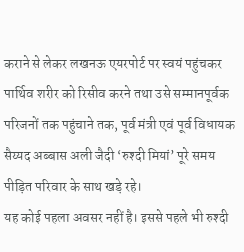कराने से लेकर लखनऊ एयरपोर्ट पर स्वयं पहुंचकर पार्थिव शरीर को रिसीव करने तथा उसे सम्मानपूर्वक परिजनों तक पहुंचाने तक, पूर्व मंत्री एवं पूर्व विधायक सैय्यद अब्बास अली जैदी ‘रुश्दी मियां’ पूरे समय पीड़ित परिवार के साथ खड़े रहे।
यह कोई पहला अवसर नहीं है। इससे पहले भी रुश्दी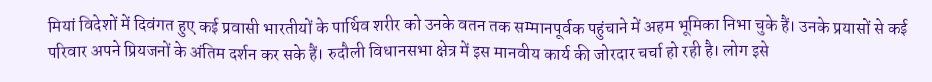मियां विदेशों में दिवंगत हुए कई प्रवासी भारतीयों के पार्थिव शरीर को उनके वतन तक सम्मानपूर्वक पहुंचाने में अहम भूमिका निभा चुके हैं। उनके प्रयासों से कई परिवार अपने प्रियजनों के अंतिम दर्शन कर सके हैं। रुदौली विधानसभा क्षेत्र में इस मानवीय कार्य की जोरदार चर्चा हो रही है। लोग इसे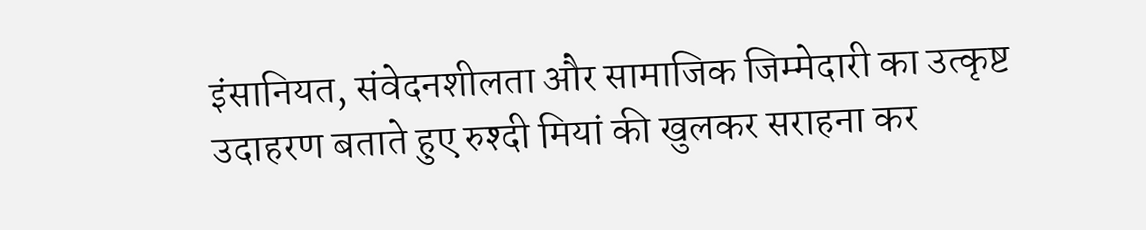इंसानियत, संवेदनशीलता और सामाजिक जिम्मेदारी का उत्कृष्ट उदाहरण बताते हुए रुश्दी मियां की खुलकर सराहना कर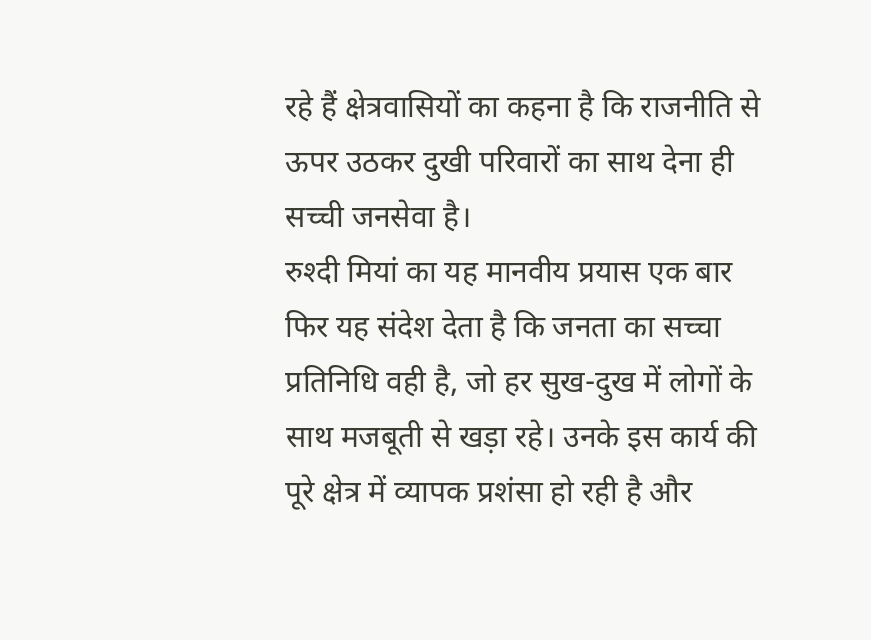रहे हैं क्षेत्रवासियों का कहना है कि राजनीति से ऊपर उठकर दुखी परिवारों का साथ देना ही सच्ची जनसेवा है।
रुश्दी मियां का यह मानवीय प्रयास एक बार फिर यह संदेश देता है कि जनता का सच्चा प्रतिनिधि वही है, जो हर सुख-दुख में लोगों के साथ मजबूती से खड़ा रहे। उनके इस कार्य की पूरे क्षेत्र में व्यापक प्रशंसा हो रही है और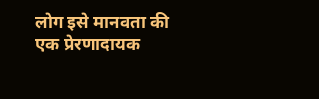लोग इसे मानवता की एक प्रेरणादायक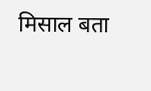मिसाल बता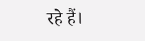रहे हैं।